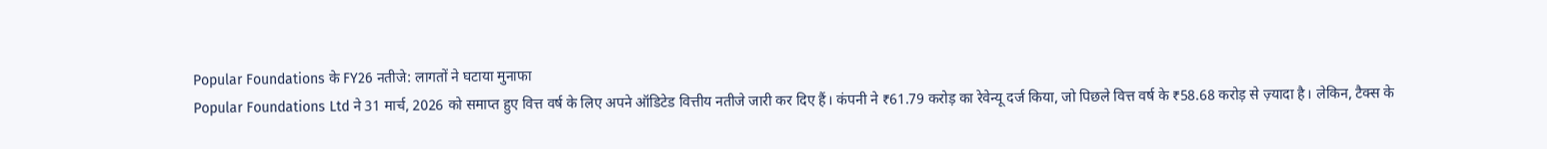Popular Foundations के FY26 नतीजे: लागतों ने घटाया मुनाफा
Popular Foundations Ltd ने 31 मार्च, 2026 को समाप्त हुए वित्त वर्ष के लिए अपने ऑडिटेड वित्तीय नतीजे जारी कर दिए हैं। कंपनी ने ₹61.79 करोड़ का रेवेन्यू दर्ज किया, जो पिछले वित्त वर्ष के ₹58.68 करोड़ से ज़्यादा है। लेकिन, टैक्स के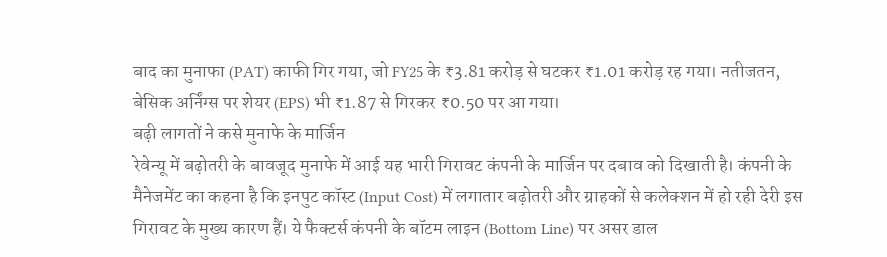बाद का मुनाफा (PAT) काफी गिर गया, जो FY25 के ₹3.81 करोड़ से घटकर ₹1.01 करोड़ रह गया। नतीजतन, बेसिक अर्निंग्स पर शेयर (EPS) भी ₹1.87 से गिरकर ₹0.50 पर आ गया।
बढ़ी लागतों ने कसे मुनाफे के मार्जिन
रेवेन्यू में बढ़ोतरी के बावजूद मुनाफे में आई यह भारी गिरावट कंपनी के मार्जिन पर दबाव को दिखाती है। कंपनी के मैनेजमेंट का कहना है कि इनपुट कॉस्ट (Input Cost) में लगातार बढ़ोतरी और ग्राहकों से कलेक्शन में हो रही देरी इस गिरावट के मुख्य कारण हैं। ये फैक्टर्स कंपनी के बॉटम लाइन (Bottom Line) पर असर डाल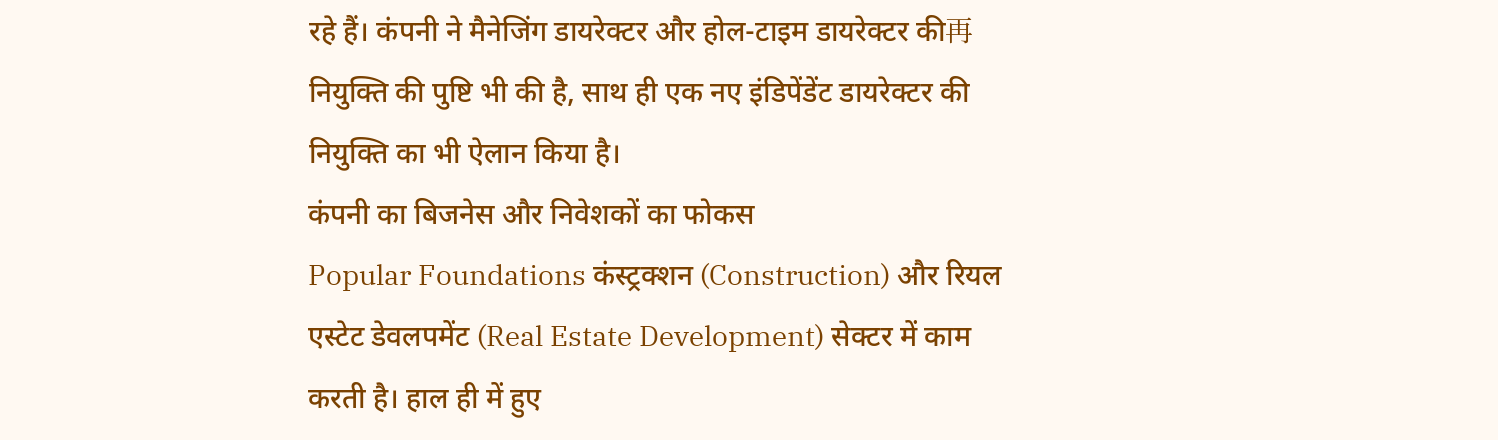रहे हैं। कंपनी ने मैनेजिंग डायरेक्टर और होल-टाइम डायरेक्टर की再 नियुक्ति की पुष्टि भी की है, साथ ही एक नए इंडिपेंडेंट डायरेक्टर की नियुक्ति का भी ऐलान किया है।
कंपनी का बिजनेस और निवेशकों का फोकस
Popular Foundations कंस्ट्रक्शन (Construction) और रियल एस्टेट डेवलपमेंट (Real Estate Development) सेक्टर में काम करती है। हाल ही में हुए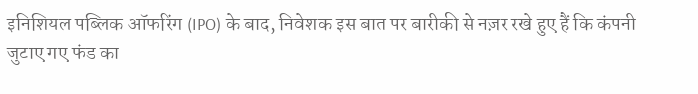इनिशियल पब्लिक ऑफरिंग (IPO) के बाद, निवेशक इस बात पर बारीकी से नज़र रखे हुए हैं कि कंपनी जुटाए गए फंड का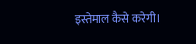इस्तेमाल कैसे करेगी।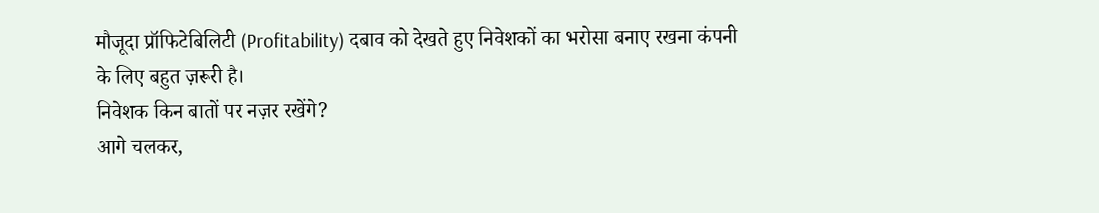मौजूदा प्रॉफिटेबिलिटी (Profitability) दबाव को देखते हुए निवेशकों का भरोसा बनाए रखना कंपनी के लिए बहुत ज़रूरी है।
निवेशक किन बातों पर नज़र रखेंगे?
आगे चलकर,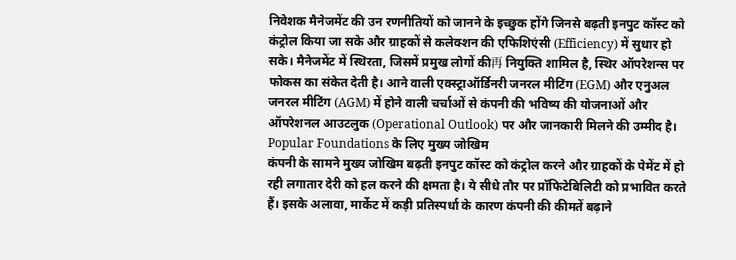निवेशक मैनेजमेंट की उन रणनीतियों को जानने के इच्छुक होंगे जिनसे बढ़ती इनपुट कॉस्ट को कंट्रोल किया जा सके और ग्राहकों से कलेक्शन की एफिशिएंसी (Efficiency) में सुधार हो सके। मैनेजमेंट में स्थिरता, जिसमें प्रमुख लोगों की再 नियुक्ति शामिल है, स्थिर ऑपरेशन्स पर फोकस का संकेत देती है। आने वाली एक्स्ट्राऑर्डिनरी जनरल मीटिंग (EGM) और एनुअल जनरल मीटिंग (AGM) में होने वाली चर्चाओं से कंपनी की भविष्य की योजनाओं और ऑपरेशनल आउटलुक (Operational Outlook) पर और जानकारी मिलने की उम्मीद है।
Popular Foundations के लिए मुख्य जोखिम
कंपनी के सामने मुख्य जोखिम बढ़ती इनपुट कॉस्ट को कंट्रोल करने और ग्राहकों के पेमेंट में हो रही लगातार देरी को हल करने की क्षमता है। ये सीधे तौर पर प्रॉफिटेबिलिटी को प्रभावित करते हैं। इसके अलावा, मार्केट में कड़ी प्रतिस्पर्धा के कारण कंपनी की कीमतें बढ़ाने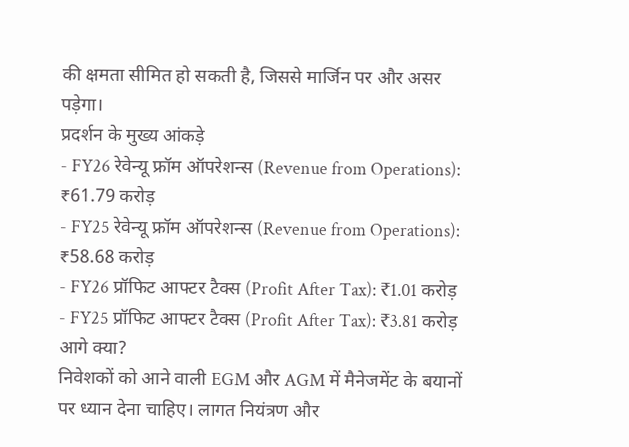की क्षमता सीमित हो सकती है, जिससे मार्जिन पर और असर पड़ेगा।
प्रदर्शन के मुख्य आंकड़े
- FY26 रेवेन्यू फ्रॉम ऑपरेशन्स (Revenue from Operations): ₹61.79 करोड़
- FY25 रेवेन्यू फ्रॉम ऑपरेशन्स (Revenue from Operations): ₹58.68 करोड़
- FY26 प्रॉफिट आफ्टर टैक्स (Profit After Tax): ₹1.01 करोड़
- FY25 प्रॉफिट आफ्टर टैक्स (Profit After Tax): ₹3.81 करोड़
आगे क्या?
निवेशकों को आने वाली EGM और AGM में मैनेजमेंट के बयानों पर ध्यान देना चाहिए। लागत नियंत्रण और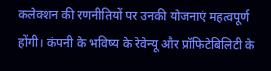कलेक्शन की रणनीतियों पर उनकी योजनाएं महत्वपूर्ण होंगी। कंपनी के भविष्य के रेवेन्यू और प्रॉफिटेबिलिटी के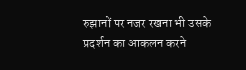रुझानों पर नजर रखना भी उसके प्रदर्शन का आकलन करने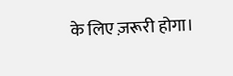के लिए ज़रूरी होगा।